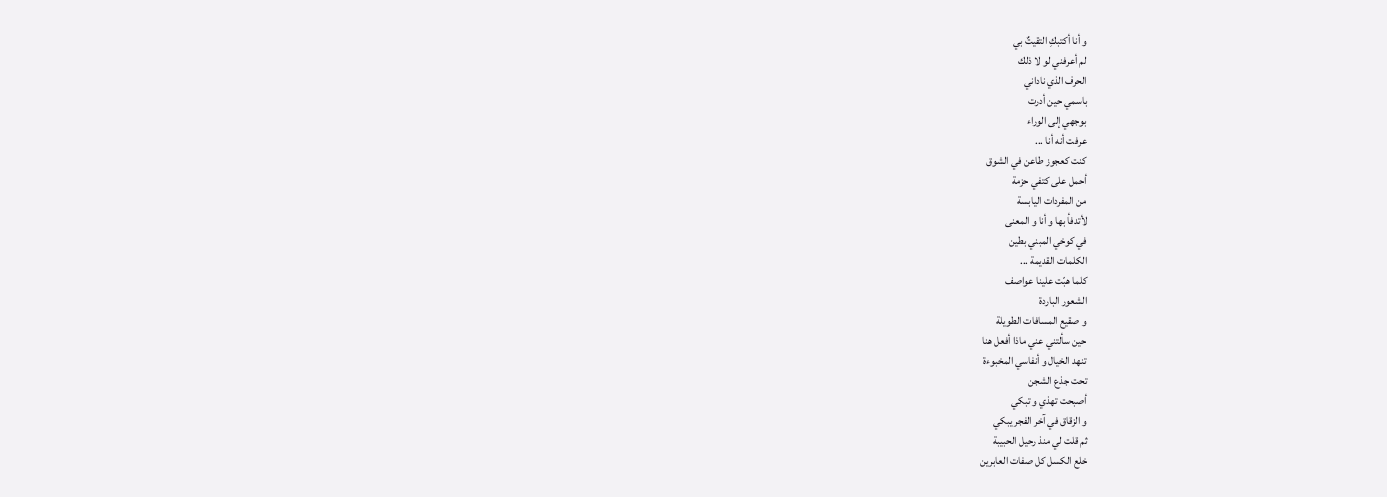و أنا أكتبكِ التقيتٌ بي
لم أعرفني لو لا ذلك
الحرف الذي ناداني
باسمي حين أدرت
بوجهي إلى الوراء
عرفت أنه أنا ...
كنت كعجوز طاعن في الشوق
أحمل على كتفي حزمة
من المفردات اليابسة
لأتدفأ بها و أنا و المعنى
في كوخي المبني بطين
الكلمات القديمة ...
كلما هبّت علينا عواصف
الشعور الباردة
و صقيع المسافات الطويلة
حين سألتني عني ماذا أفعل هنا
تنهد الخيال و أنفاسي المخبوءة
تحت جذع الشجن
أصبحت تهذي و تبكي
و الزقاق في آخر الفجر يبكي
ثم قلت لي منذ رحيل الحبيبة
خلع الكسل كل صفات العابرين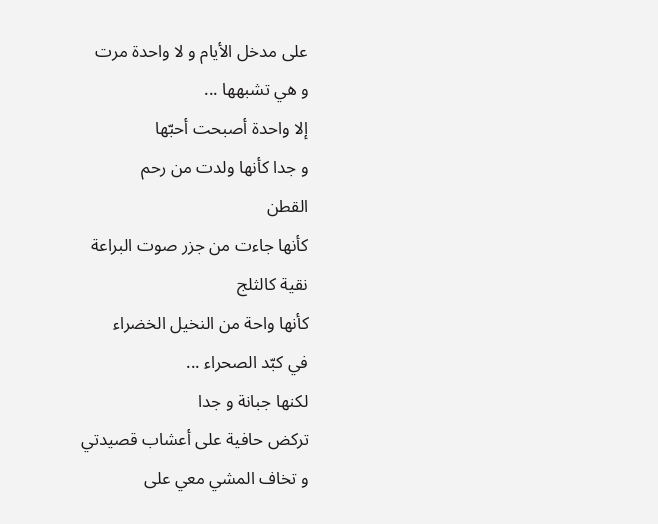على مدخل الأيام و لا واحدة مرت
و هي تشبهها ...
إلا واحدة أصبحت أحبّها
و جدا كأنها ولدت من رحم
القطن
كأنها جاءت من جزر صوت البراعة
نقية كالثلج
كأنها واحة من النخيل الخضراء
في كبّد الصحراء ...
لكنها جبانة و جدا
تركض حافية على أعشاب قصيدتي
و تخاف المشي معي على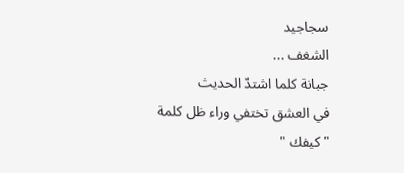سجاجيد
الشغف ...
جبانة كلما اشتدّ الحديث
في العشق تختفي وراء ظل كلمة
" كيفك "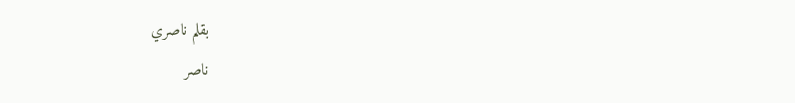بقلم ناصري
ناصر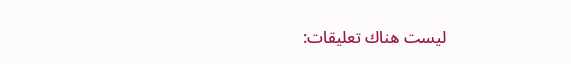ليست هناك تعليقات: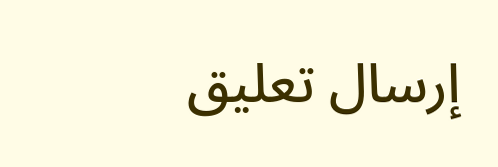إرسال تعليق